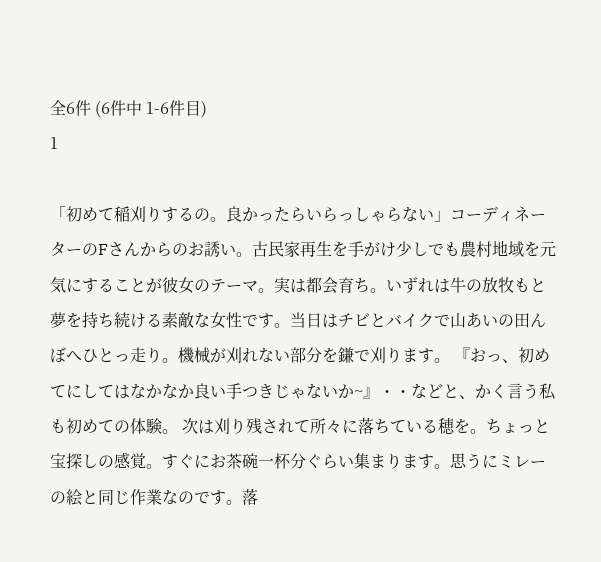全6件 (6件中 1-6件目)
1

「初めて稲刈りするの。良かったらいらっしゃらない」コーディネーターのFさんからのお誘い。古民家再生を手がけ少しでも農村地域を元気にすることが彼女のテーマ。実は都会育ち。いずれは牛の放牧もと夢を持ち続ける素敵な女性です。当日はチビとバイクで山あいの田んぼへひとっ走り。機械が刈れない部分を鎌で刈ります。 『おっ、初めてにしてはなかなか良い手つきじゃないか~』・・などと、かく言う私も初めての体験。 次は刈り残されて所々に落ちている穂を。ちょっと宝探しの感覚。すぐにお茶碗一杯分ぐらい集まります。思うにミレーの絵と同じ作業なのです。落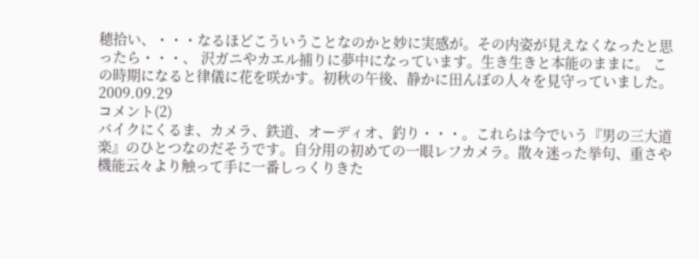穂拾い、・・・なるほどこういうことなのかと妙に実感が。その内姿が見えなくなったと思ったら・・・、 沢ガニやカエル捕りに夢中になっています。生き生きと本能のままに。 この時期になると律儀に花を咲かす。初秋の午後、静かに田んぼの人々を見守っていました。
2009.09.29
コメント(2)
バイクにくるま、カメラ、鉄道、オーディオ、釣り・・・。これらは今でいう『男の三大道楽』のひとつなのだそうです。自分用の初めての一眼レフカメラ。散々迷った挙句、重さや機能云々より触って手に一番しっくりきた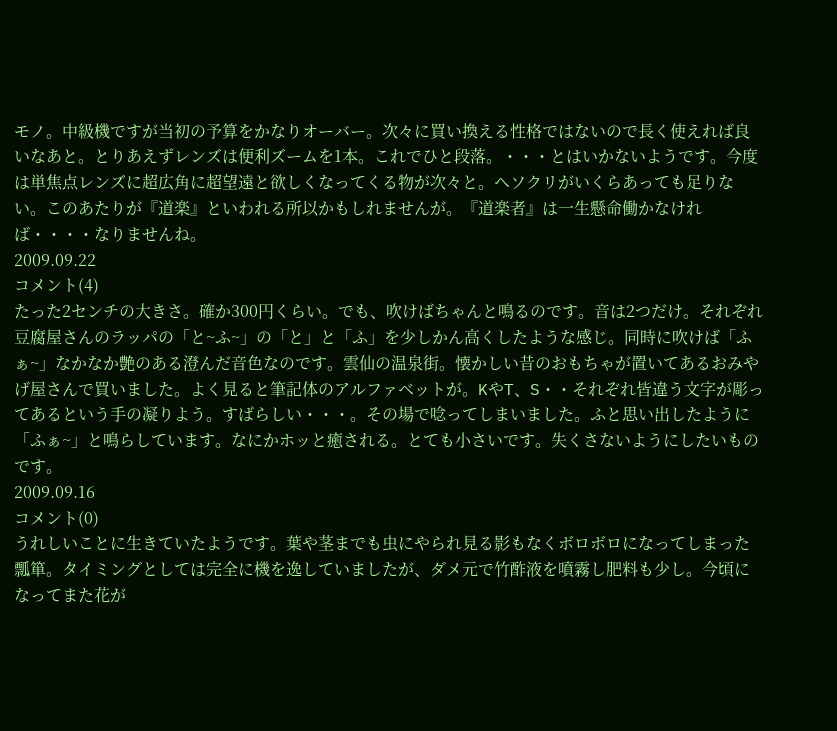モノ。中級機ですが当初の予算をかなりオーバー。次々に買い換える性格ではないので長く使えれば良いなあと。とりあえずレンズは便利ズームを1本。これでひと段落。・・・とはいかないようです。今度は単焦点レンズに超広角に超望遠と欲しくなってくる物が次々と。ヘソクリがいくらあっても足りない。このあたりが『道楽』といわれる所以かもしれませんが。『道楽者』は一生懸命働かなければ・・・・なりませんね。
2009.09.22
コメント(4)
たった2センチの大きさ。確か300円くらい。でも、吹けばちゃんと鳴るのです。音は2つだけ。それぞれ豆腐屋さんのラッパの「と~ふ~」の「と」と「ふ」を少しかん高くしたような感じ。同時に吹けば「ふぁ~」なかなか艶のある澄んだ音色なのです。雲仙の温泉街。懐かしい昔のおもちゃが置いてあるおみやげ屋さんで買いました。よく見ると筆記体のアルファベットが。KやT、S・・それぞれ皆違う文字が彫ってあるという手の凝りよう。すばらしい・・・。その場で唸ってしまいました。ふと思い出したように「ふぁ~」と鳴らしています。なにかホッと癒される。とても小さいです。失くさないようにしたいものです。
2009.09.16
コメント(0)
うれしいことに生きていたようです。葉や茎までも虫にやられ見る影もなくボロボロになってしまった瓢箪。タイミングとしては完全に機を逸していましたが、ダメ元で竹酢液を噴霧し肥料も少し。今頃になってまた花が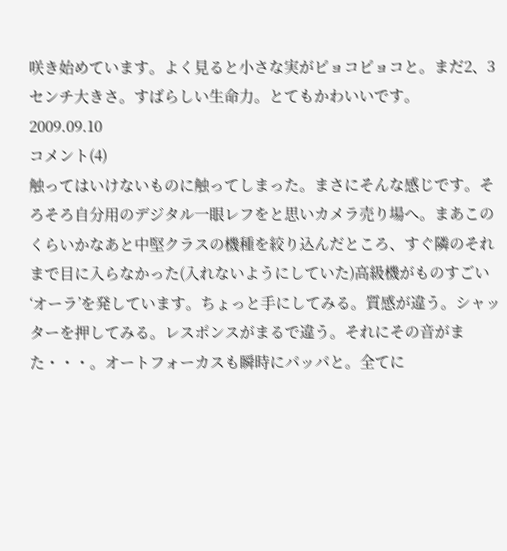咲き始めています。よく見ると小さな実がピョコピョコと。まだ2、3センチ大きさ。すばらしい生命力。とてもかわいいです。
2009.09.10
コメント(4)
触ってはいけないものに触ってしまった。まさにそんな感じです。そろそろ自分用のデジタル一眼レフをと思いカメラ売り場へ。まあこのくらいかなあと中堅クラスの機種を絞り込んだところ、すぐ隣のそれまで目に入らなかった(入れないようにしていた)高級機がものすごい‘オーラ’を発しています。ちょっと手にしてみる。質感が違う。シャッターを押してみる。レスポンスがまるで違う。それにその音がまた・・・。オートフォーカスも瞬時にパッパと。全てに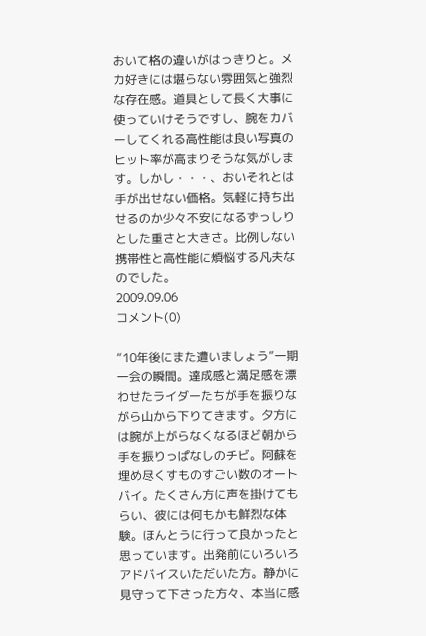おいて格の違いがはっきりと。メカ好きには堪らない雰囲気と強烈な存在感。道具として長く大事に使っていけそうですし、腕をカバーしてくれる高性能は良い写真のヒット率が高まりそうな気がします。しかし・・・、おいそれとは手が出せない価格。気軽に持ち出せるのか少々不安になるずっしりとした重さと大きさ。比例しない携帯性と高性能に煩悩する凡夫なのでした。
2009.09.06
コメント(0)

“10年後にまた遭いましょう”一期一会の瞬間。達成感と満足感を漂わせたライダーたちが手を振りながら山から下りてきます。夕方には腕が上がらなくなるほど朝から手を振りっぱなしのチビ。阿蘇を埋め尽くすものすごい数のオートバイ。たくさん方に声を掛けてもらい、彼には何もかも鮮烈な体験。ほんとうに行って良かったと思っています。出発前にいろいろアドバイスいただいた方。静かに見守って下さった方々、本当に感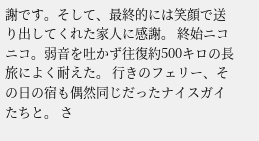謝です。そして、最終的には笑顔で送り出してくれた家人に感謝。 終始ニコニコ。弱音を吐かず往復約500キロの長旅によく耐えた。 行きのフェリー、その日の宿も偶然同じだったナイスガイたちと。 さ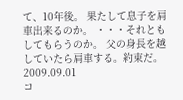て、10年後。 果たして息子を肩車出来るのか。 ・・・それともしてもらうのか。 父の身長を越していたら肩車する。約束だ。
2009.09.01
コ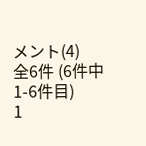メント(4)
全6件 (6件中 1-6件目)
1